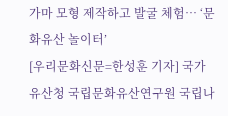가마 모형 제작하고 발굴 체험… ‘문화유산 놀이터’
[우리문화신문=한성훈 기자] 국가유산청 국립문화유산연구원 국립나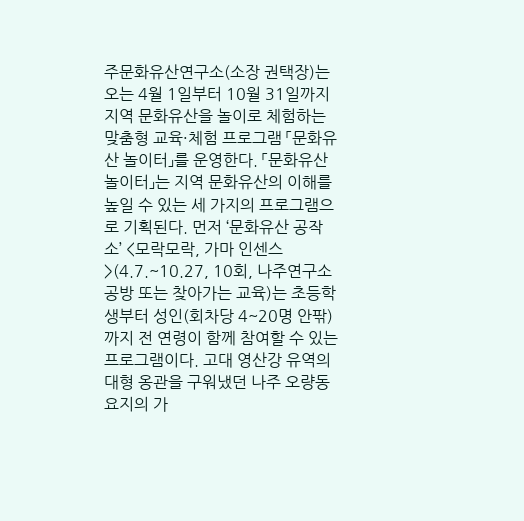주문화유산연구소(소장 권택장)는 오는 4월 1일부터 10월 31일까지 지역 문화유산을 놀이로 체험하는 맞춤형 교육·체험 프로그램 「문화유산 놀이터」를 운영한다. 「문화유산 놀이터」는 지역 문화유산의 이해를 높일 수 있는 세 가지의 프로그램으로 기획된다. 먼저 ‘문화유산 공작소’ <모락모락, 가마 인센스>(4.7.~10.27, 10회, 나주연구소 공방 또는 찾아가는 교육)는 초등학생부터 성인(회차당 4~20명 안팎)까지 전 연령이 함께 참여할 수 있는 프로그램이다. 고대 영산강 유역의 대형 옹관을 구워냈던 나주 오량동요지의 가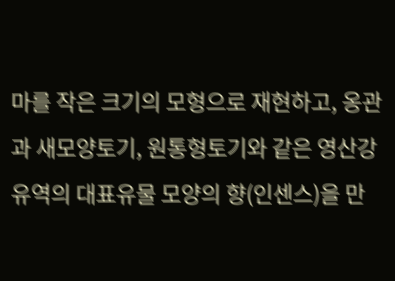마를 작은 크기의 모형으로 재현하고, 옹관과 새모양토기, 원통형토기와 같은 영산강 유역의 대표유물 모양의 향(인센스)을 만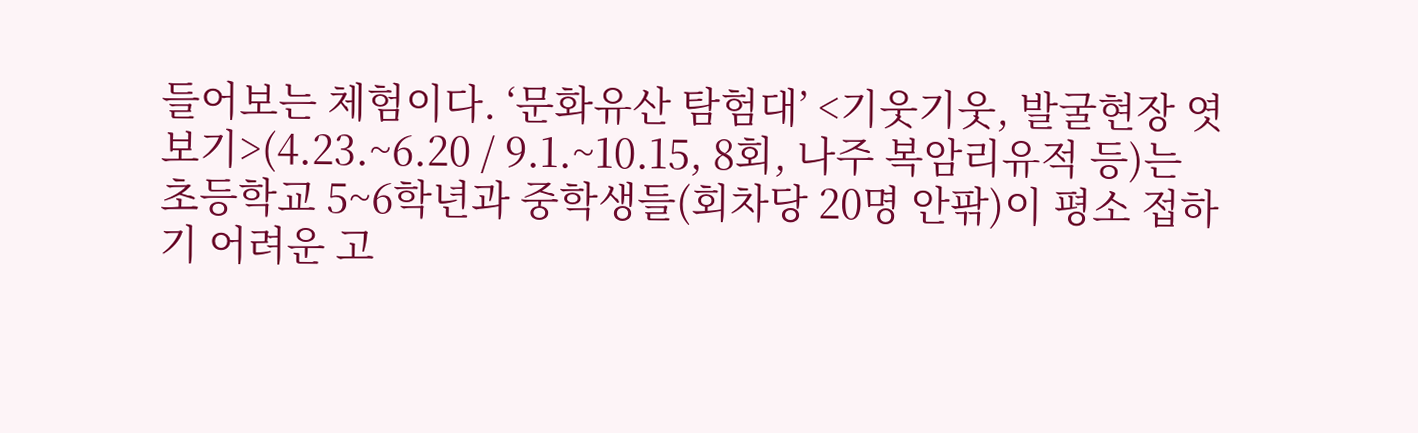들어보는 체험이다. ‘문화유산 탐험대’ <기웃기웃, 발굴현장 엿보기>(4.23.~6.20 / 9.1.~10.15, 8회, 나주 복암리유적 등)는 초등학교 5~6학년과 중학생들(회차당 20명 안팎)이 평소 접하기 어려운 고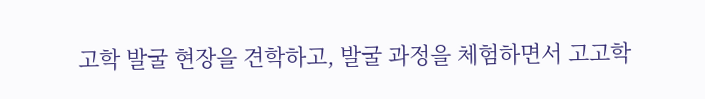고학 발굴 현장을 견학하고, 발굴 과정을 체험하면서 고고학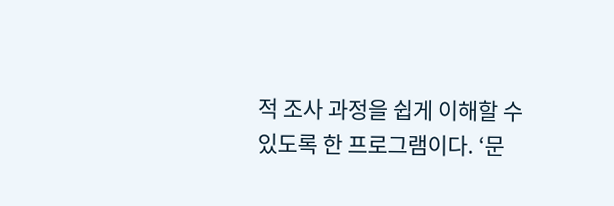적 조사 과정을 쉽게 이해할 수 있도록 한 프로그램이다. ‘문